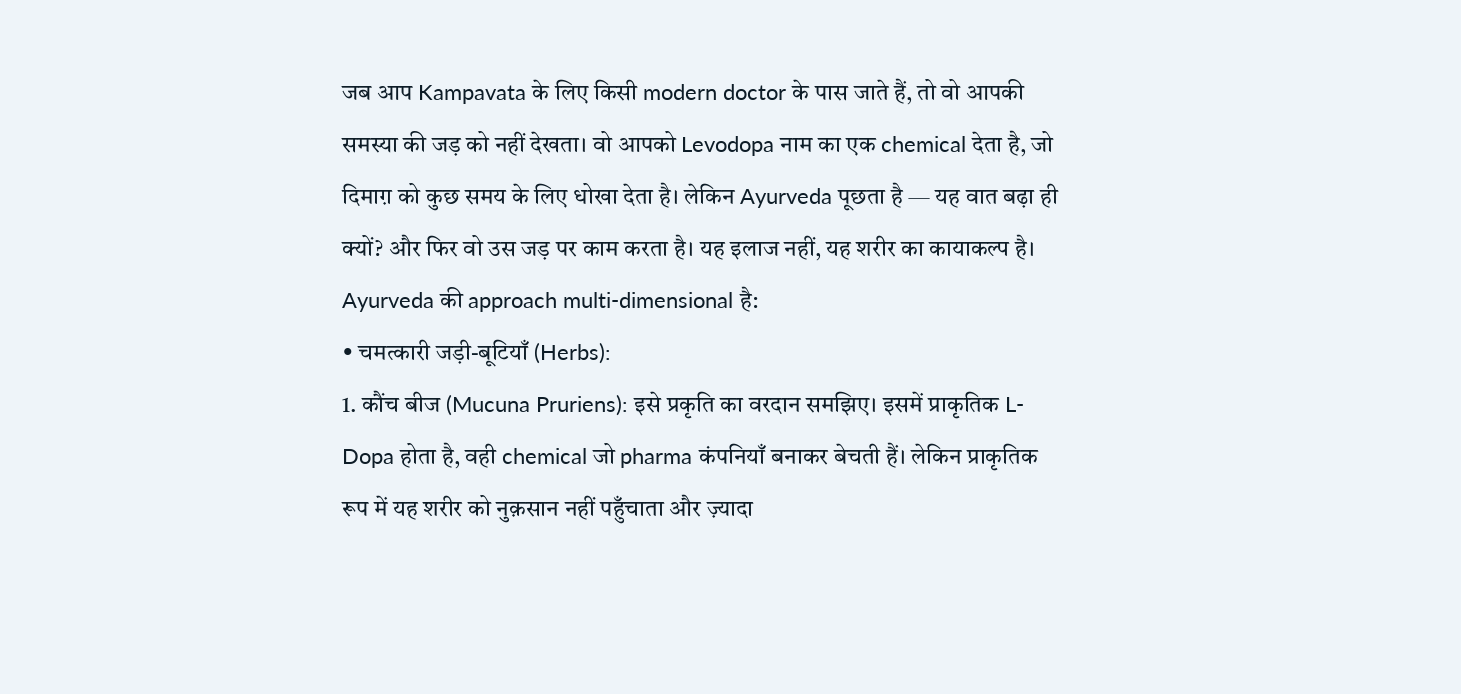जब आप Kampavata के लिए किसी modern doctor के पास जाते हैं, तो वो आपकी समस्या की जड़ को नहीं देखता। वो आपको Levodopa नाम का एक chemical देता है, जो दिमाग़ को कुछ समय के लिए धोखा देता है। लेकिन Ayurveda पूछता है — यह वात बढ़ा ही क्यों? और फिर वो उस जड़ पर काम करता है। यह इलाज नहीं, यह शरीर का कायाकल्प है।
Ayurveda की approach multi-dimensional है:
• चमत्कारी जड़ी-बूटियाँ (Herbs):
1. कौंच बीज (Mucuna Pruriens): इसे प्रकृति का वरदान समझिए। इसमें प्राकृतिक L-Dopa होता है, वही chemical जो pharma कंपनियाँ बनाकर बेचती हैं। लेकिन प्राकृतिक रूप में यह शरीर को नुक़सान नहीं पहुँचाता और ज़्यादा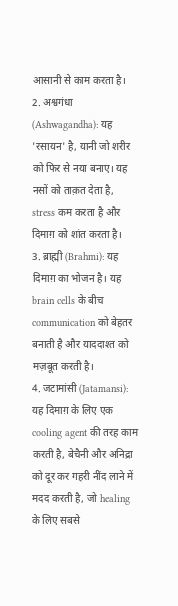आसानी से काम करता है।
2. अश्वगंधा (Ashwagandha): यह 'रसायन' है, यानी जो शरीर को फिर से नया बनाए। यह नसों को ताक़त देता है, stress कम करता है और दिमाग़ को शांत करता है।
3. ब्राह्मी (Brahmi): यह दिमाग़ का भोजन है। यह brain cells के बीच communication को बेहतर बनाती है और याददाश्त को मज़बूत करती है।
4. जटामांसी (Jatamansi): यह दिमाग़ के लिए एक cooling agent की तरह काम करती है, बेचैनी और अनिद्रा को दूर कर गहरी नींद लाने में मदद करती है, जो healing के लिए सबसे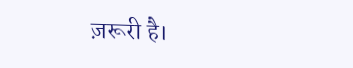ज़रूरी है।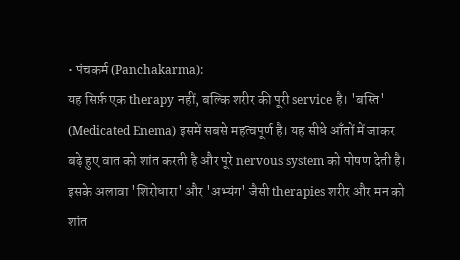• पंचकर्म (Panchakarma):
यह सिर्फ़ एक therapy नहीं, बल्कि शरीर की पूरी service है। 'बस्ति' (Medicated Enema) इसमें सबसे महत्वपूर्ण है। यह सीधे आँतों में जाकर बढ़े हुए वात को शांत करती है और पूरे nervous system को पोषण देती है। इसके अलावा 'शिरोधारा' और 'अभ्यंग' जैसी therapies शरीर और मन को शांत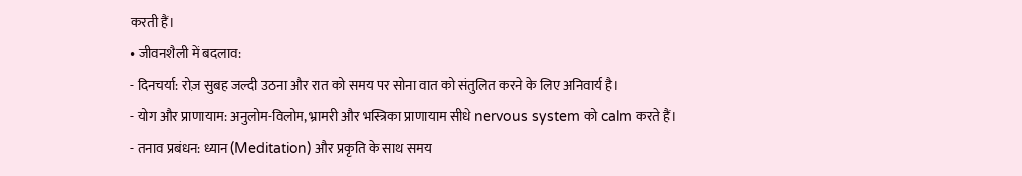करती हैं।
• जीवनशैली में बदलाव:
- दिनचर्या: रोज़ सुबह जल्दी उठना और रात को समय पर सोना वात को संतुलित करने के लिए अनिवार्य है।
- योग और प्राणायाम: अनुलोम-विलोम, भ्रामरी और भस्त्रिका प्राणायाम सीधे nervous system को calm करते हैं।
- तनाव प्रबंधन: ध्यान (Meditation) और प्रकृति के साथ समय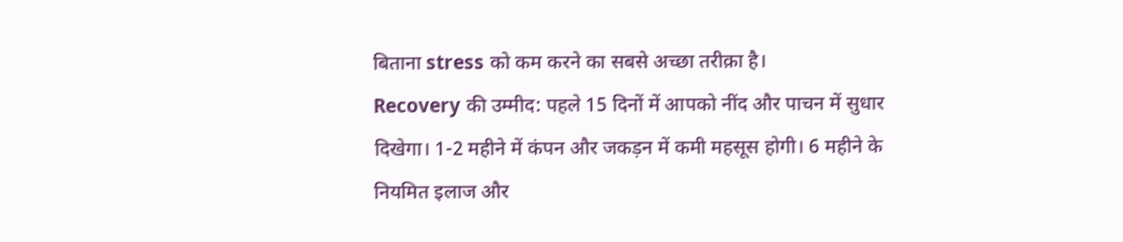बिताना stress को कम करने का सबसे अच्छा तरीक़ा है।
Recovery की उम्मीद: पहले 15 दिनों में आपको नींद और पाचन में सुधार दिखेगा। 1-2 महीने में कंपन और जकड़न में कमी महसूस होगी। 6 महीने के नियमित इलाज और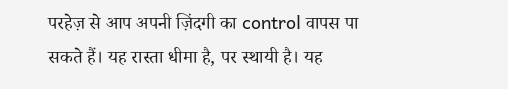परहेज़ से आप अपनी ज़िंदगी का control वापस पा सकते हैं। यह रास्ता धीमा है, पर स्थायी है। यह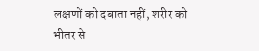लक्षणों को दबाता नहीं, शरीर को भीतर से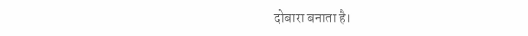दोबारा बनाता है।